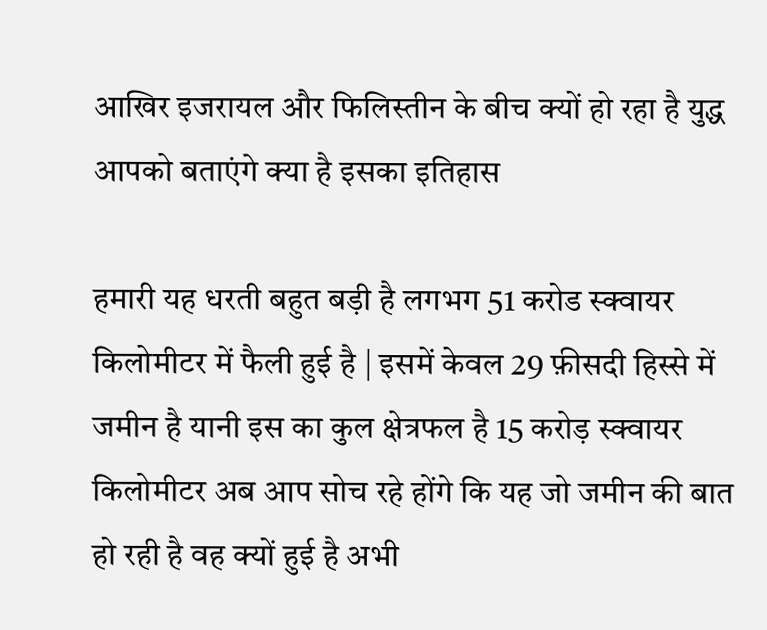आखिर इजरायल और फिलिस्तीन के बीच क्यों हो रहा है युद्ध आपको बताएंगे क्या है इसका इतिहास

हमारी यह धरती बहुत बड़ी है लगभग 51 करोड स्क्वायर किलोमीटर में फैली हुई है | इसमें केवल 29 फ़ीसदी हिस्से में जमीन है यानी इस का कुल क्षेत्रफल है 15 करोड़ स्क्वायर किलोमीटर अब आप सोच रहे होंगे कि यह जो जमीन की बात हो रही है वह क्यों हुई है अभी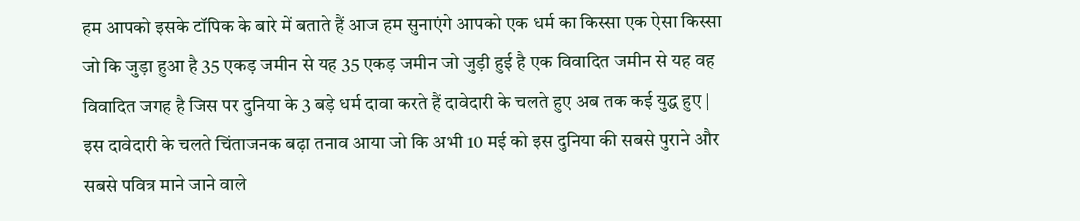हम आपको इसके टॉपिक के बारे में बताते हैं आज हम सुनाएंगे आपको एक धर्म का किस्सा एक ऐसा किस्सा जो कि जुड़ा हुआ है 35 एकड़ जमीन से यह 35 एकड़ जमीन जो जुड़ी हुई है एक विवादित जमीन से यह वह विवादित जगह है जिस पर दुनिया के 3 बड़े धर्म दावा करते हैं दावेदारी के चलते हुए अब तक कई युद्ध हुए | इस दावेदारी के चलते चिंताजनक बढ़ा तनाव आया जो कि अभी 10 मई को इस दुनिया की सबसे पुराने और सबसे पवित्र माने जाने वाले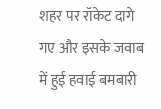शहर पर रॉकेट दागे गए और इसके जवाब में हुई हवाई बमबारी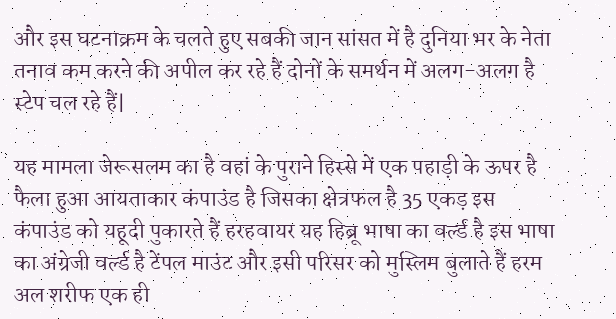और इस घटनाक्रम के चलते हुए सबकी जान सांसत में है दुनिया भर के नेता तनाव कम करने की अपील कर रहे हैं दोनों के समर्थन में अलग-अलग है स्टेप चल रहे हैं|

यह मामला जेरूसलम का है वहां के पुराने हिस्से में एक पहाड़ी के ऊपर है फैला हुआ आयताकार कंपाउंड है जिसका क्षेत्रफल है 35 एकड़ इस कंपाउंड को यहूदी पुकारते हैं हरहवायर यह हिब्रू भाषा का वर्ल्ड है इस भाषा का अंग्रेजी वर्ल्ड है टेंपल माउंट और इसी परिसर को मुस्लिम बुलाते हैं हरम अल शरीफ एक ही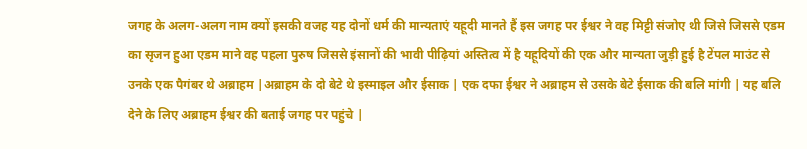जगह के अलग-अलग नाम क्यों इसकी वजह यह दोनों धर्म की मान्यताएं यहूदी मानते हैं इस जगह पर ईश्वर ने वह मिट्टी संजोए थी जिसे जिससे एडम का सृजन हुआ एडम माने वह पहला पुरुष जिससे इंसानों की भावी पीढ़ियां अस्तित्व में है यहूदियों की एक और मान्यता जुड़ी हुई है टेंपल माउंट से उनके एक पैगंबर थे अब्राहम |अब्राहम के दो बेटे थे इस्माइल और ईसाक | एक दफा ईश्वर ने अब्राहम से उसके बेटे ईसाक की बलि मांगी | यह बलि देने के लिए अब्राहम ईश्वर की बताई जगह पर पहुंचे |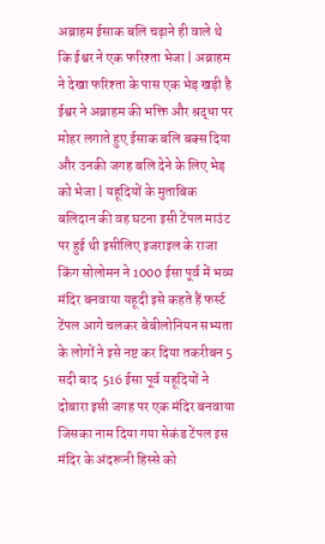अब्राहम ईसाक बलि चढ़ाने ही वाले थे कि ईश्वर ने एक फरिश्ता भेजा | अब्राहम ने देखा फरिश्ता के पास एक भेड़ खड़ी है ईश्वर ने अब्राहम की भक्ति और श्रद्धा पर मोहर लगाते हुए ईसाक बलि बक्स दिया और उनकी जगह बलि देने के लिए भेड़ को भेजा | यहूदियों के मुताबिक बलिदान की वह घटना इसी टेंपल माउंट पर हुई थी इसीलिए इजराइल के राजा किंग सोलोमन ने 1000 ईसा पूर्व में भव्य मंदिर बनवाया यहूदी इसे कहते हैं फर्स्ट टेंपल आगे चलकर बेबीलोनियन सभ्यता के लोगों ने इसे नष्ट कर दिया तकरीबन 5 सदी बाद  516 ईसा पूर्व यहूदियों ने दोबारा इसी जगह पर एक मंदिर बनवाया जिसका नाम दिया गया सेकंड टेंपल इस मंदिर के अंदरूनी हिस्से को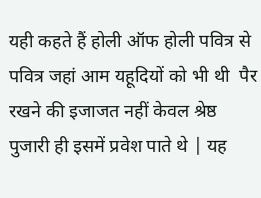यही कहते हैं होली ऑफ होली पवित्र से पवित्र जहां आम यहूदियों को भी थी  पैर रखने की इजाजत नहीं केवल श्रेष्ठ पुजारी ही इसमें प्रवेश पाते थे | यह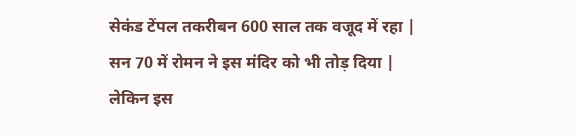सेकंड टेंपल तकरीबन 600 साल तक वजूद में रहा | सन 70 में रोमन ने इस मंदिर को भी तोड़ दिया | लेकिन इस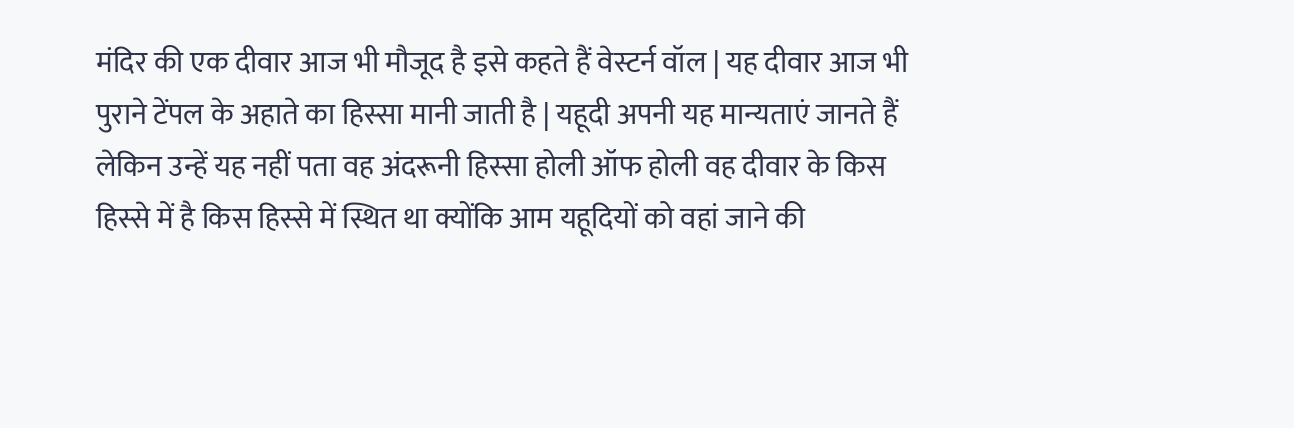मंदिर की एक दीवार आज भी मौजूद है इसे कहते हैं वेस्टर्न वॉल | यह दीवार आज भी पुराने टेंपल के अहाते का हिस्सा मानी जाती है | यहूदी अपनी यह मान्यताएं जानते हैं लेकिन उन्हें यह नहीं पता वह अंदरूनी हिस्सा होली ऑफ होली वह दीवार के किस हिस्से में है किस हिस्से में स्थित था क्योंकि आम यहूदियों को वहां जाने की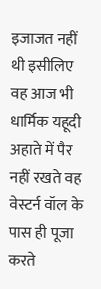इजाजत नहीं थी इसीलिए वह आज भी धार्मिक यहूदी अहाते में पैर नहीं रखते वह वेस्टर्न वॉल के पास ही पूजा करते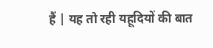हैं | यह तो रही यहूदियों की बात